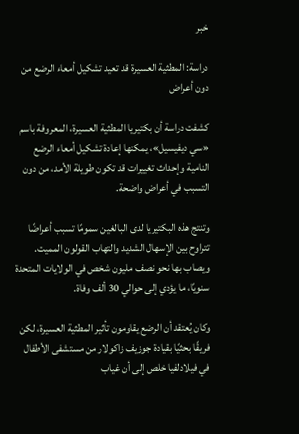خبر

دراسة: المطثية العسيرة قد تعيد تشكيل أمعاء الرضع من دون أعراض

كشفت دراسة أن بكتيريا المطثية العسيرة، المعروفة باسم «سي ديفيسيل»، يمكنها إعادة تشكيل أمعاء الرضع النامية وإحداث تغييرات قد تكون طويلة الأمد، من دون التسبب في أعراض واضحة.

وتنتج هذه البكتيريا لدى البالغين سمومًا تسبب أعراضًا تتراوح بين الإسهال الشديد والتهاب القولون المميت. ويصاب بها نحو نصف مليون شخص في الولايات المتحدة سنويًا، ما يؤدي إلى حوالي 30 ألف وفاة.

وكان يُعتقد أن الرضع يقاومون تأثير المطثية العسيرة، لكن فريقًا بحثيًا بقيادة جوزيف زاكولار من مستشفى الأطفال في فيلادلفيا خلص إلى أن غياب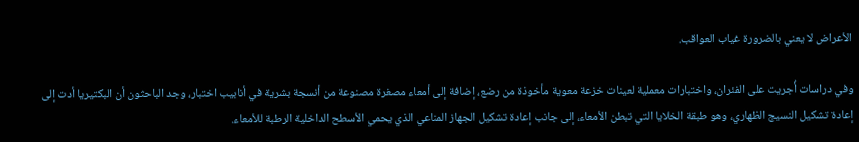الأعراض لا يعني بالضرورة غياب العواقب.

وفي دراسات أُجريت على الفئران، واختبارات معملية لعينات خزعة معوية مأخوذة من رضع، إضافة إلى أمعاء مصغرة مصنوعة من أنسجة بشرية في أنابيب اختبار، وجد الباحثون أن البكتيريا أدت إلى إعادة تشكيل النسيج الظهاري، وهو طبقة الخلايا التي تبطن الأمعاء، إلى جانب إعادة تشكيل الجهاز المناعي الذي يحمي الأسطح الداخلية الرطبة للأمعاء.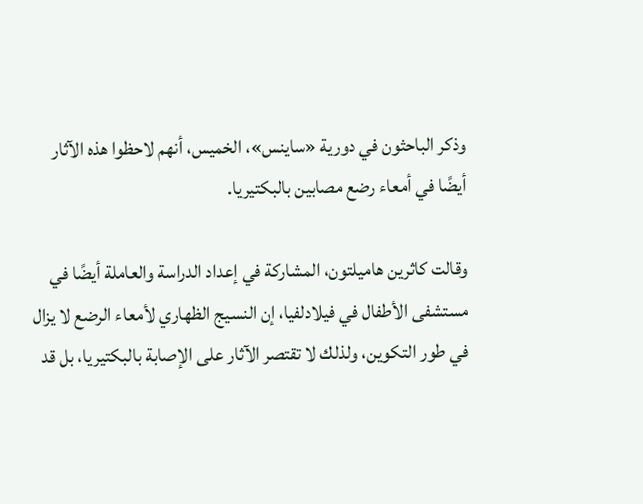وذكر الباحثون في دورية «ساينس»، الخميس، أنهم لاحظوا هذه الآثار أيضًا في أمعاء رضع مصابين بالبكتيريا.

وقالت كاثرين هاميلتون، المشاركة في إعداد الدراسة والعاملة أيضًا في مستشفى الأطفال في فيلادلفيا، إن النسيج الظهاري لأمعاء الرضع لا يزال في طور التكوين، ولذلك لا تقتصر الآثار على الإصابة بالبكتيريا، بل قد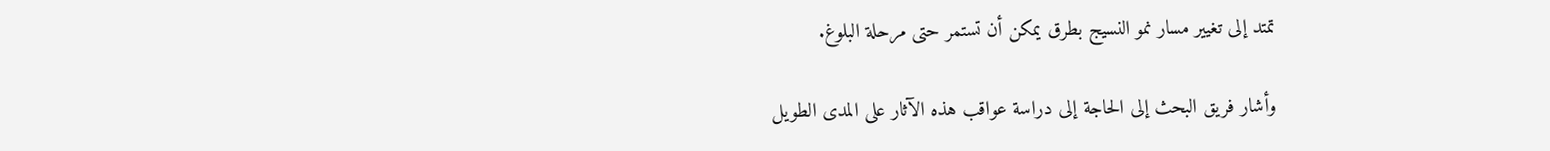تمتد إلى تغيير مسار نمو النسيج بطرق يمكن أن تستمر حتى مرحلة البلوغ.

وأشار فريق البحث إلى الحاجة إلى دراسة عواقب هذه الآثار على المدى الطويل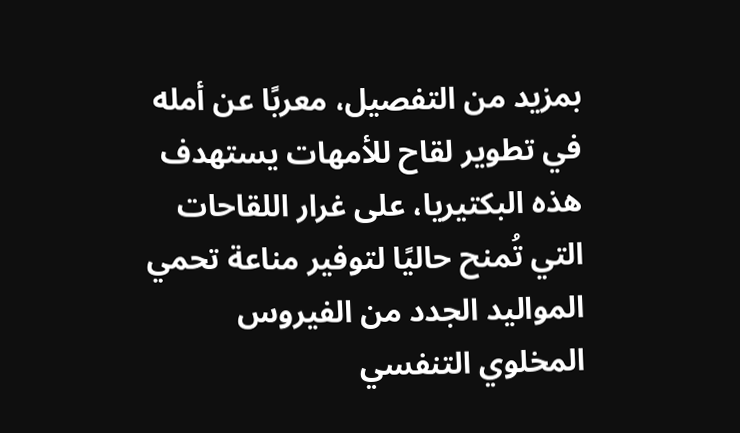بمزيد من التفصيل، معربًا عن أمله في تطوير لقاح للأمهات يستهدف هذه البكتيريا، على غرار اللقاحات التي تُمنح حاليًا لتوفير مناعة تحمي المواليد الجدد من الفيروس المخلوي التنفسي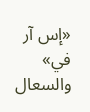«إس آر في» والسعال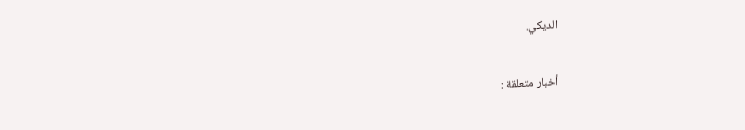الديكي.

أخبار متعلقة :